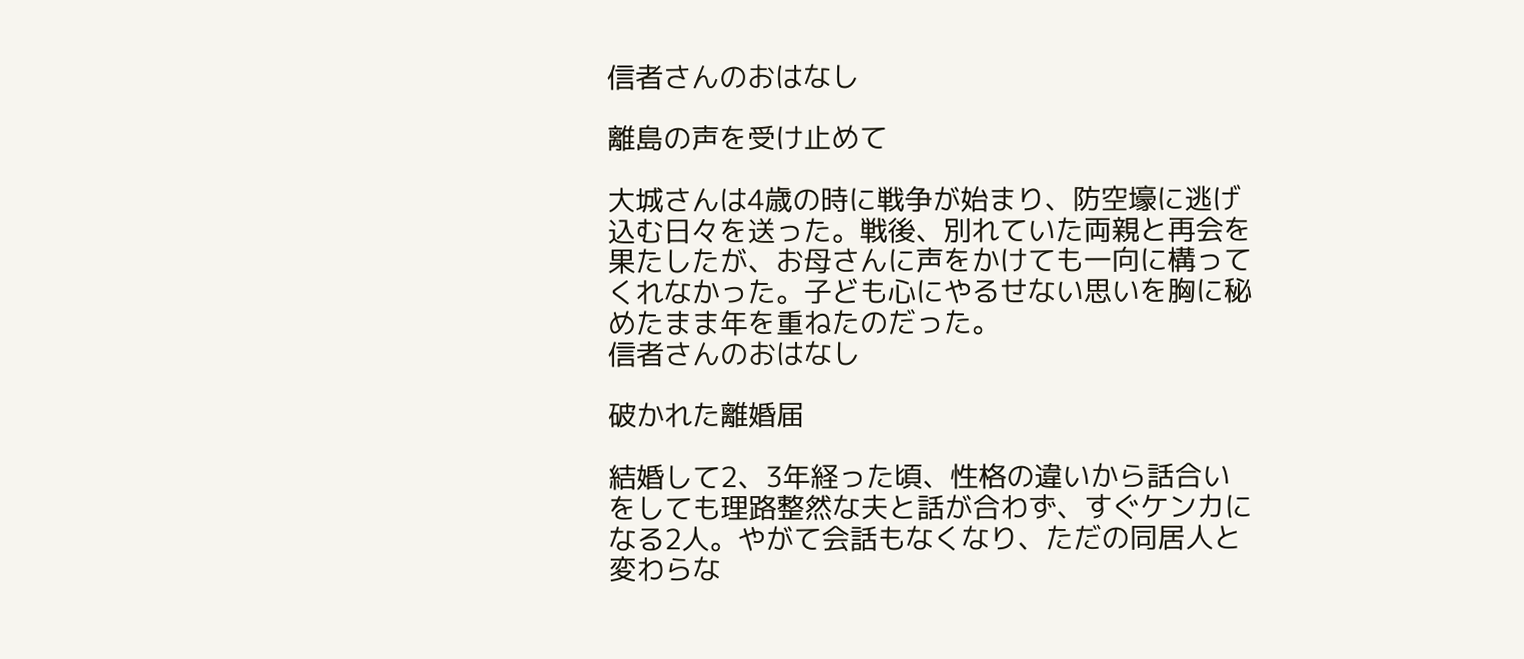信者さんのおはなし

離島の声を受け止めて

大城さんは4歳の時に戦争が始まり、防空壕に逃げ込む日々を送った。戦後、別れていた両親と再会を果たしたが、お母さんに声をかけても一向に構ってくれなかった。子ども心にやるせない思いを胸に秘めたまま年を重ねたのだった。
信者さんのおはなし

破かれた離婚届

結婚して2、3年経った頃、性格の違いから話合いをしても理路整然な夫と話が合わず、すぐケンカになる2人。やがて会話もなくなり、ただの同居人と変わらな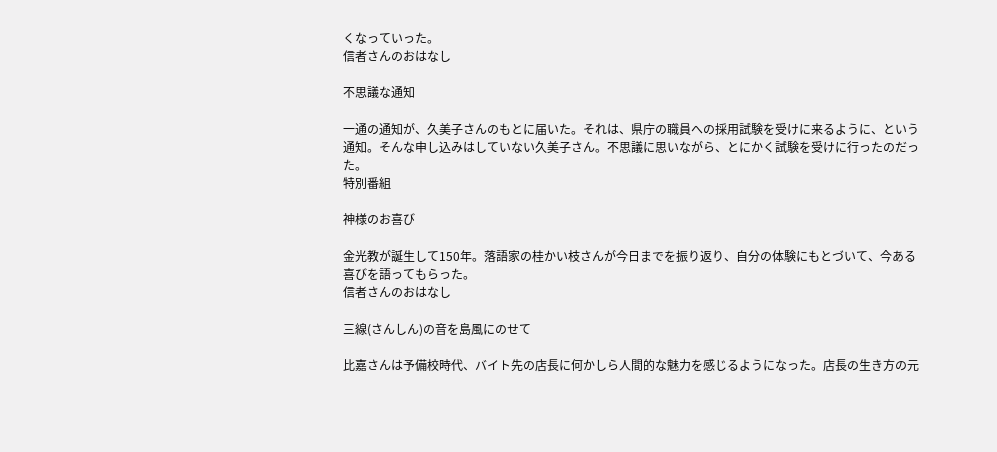くなっていった。
信者さんのおはなし

不思議な通知

一通の通知が、久美子さんのもとに届いた。それは、県庁の職員への採用試験を受けに来るように、という通知。そんな申し込みはしていない久美子さん。不思議に思いながら、とにかく試験を受けに行ったのだった。
特別番組

神様のお喜び

金光教が誕生して150年。落語家の桂かい枝さんが今日までを振り返り、自分の体験にもとづいて、今ある喜びを語ってもらった。
信者さんのおはなし

三線(さんしん)の音を島風にのせて

比嘉さんは予備校時代、バイト先の店長に何かしら人間的な魅力を感じるようになった。店長の生き方の元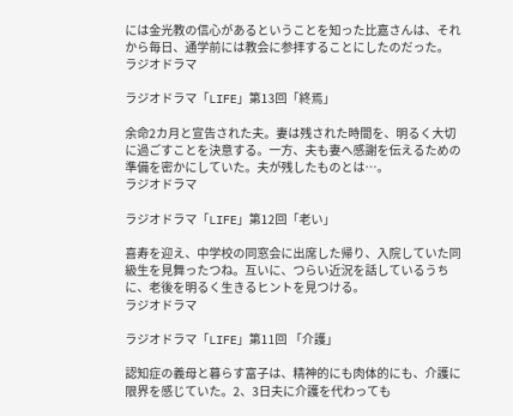には金光教の信心があるということを知った比嘉さんは、それから毎日、通学前には教会に参拝することにしたのだった。
ラジオドラマ

ラジオドラマ「LIFE」第13回「終焉」

余命2カ月と宣告された夫。妻は残された時間を、明るく大切に過ごすことを決意する。一方、夫も妻へ感謝を伝えるための準備を密かにしていた。夫が残したものとは…。
ラジオドラマ

ラジオドラマ「LIFE」第12回「老い」

喜寿を迎え、中学校の同窓会に出席した帰り、入院していた同級生を見舞ったつね。互いに、つらい近況を話しているうちに、老後を明るく生きるヒントを見つける。
ラジオドラマ

ラジオドラマ「LIFE」第11回 「介護」

認知症の義母と暮らす富子は、精神的にも肉体的にも、介護に限界を感じていた。2、3日夫に介護を代わっても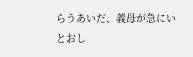らうあいだ、義母が急にいとおし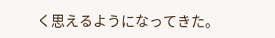く思えるようになってきた。